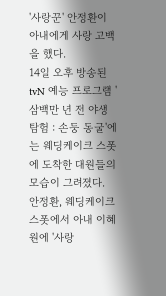'사랑꾼' 안정환이 아내에게 사랑 고백을 했다.
14일 오후 방송된 tvN 예능 프로그램 '삼백만 년 전 야생 탐험 : 손둥 동굴'에는 웨딩케이크 스폿에 도착한 대원들의 모습이 그려졌다.
안정환, 웨딩케이크 스폿에서 아내 이혜원에 '사랑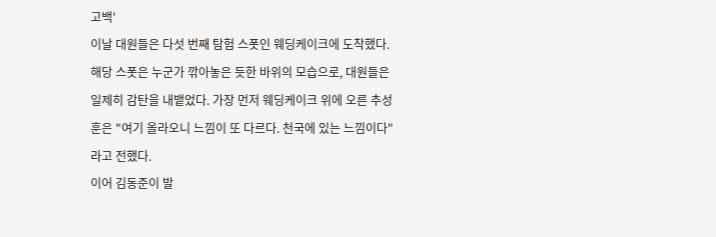고백'
이날 대원들은 다섯 번째 탐험 스폿인 웨딩케이크에 도착했다. 해당 스폿은 누군가 깎아놓은 듯한 바위의 모습으로, 대원들은 일제히 감탄을 내뱉었다. 가장 먼저 웨딩케이크 위에 오른 추성훈은 "여기 올라오니 느낌이 또 다르다. 천국에 있는 느낌이다"라고 전했다.
이어 김동준이 발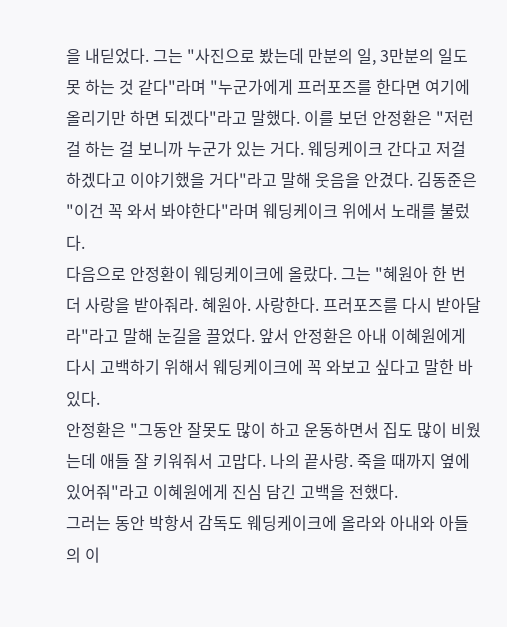을 내딛었다. 그는 "사진으로 봤는데 만분의 일, 3만분의 일도 못 하는 것 같다"라며 "누군가에게 프러포즈를 한다면 여기에 올리기만 하면 되겠다"라고 말했다. 이를 보던 안정환은 "저런 걸 하는 걸 보니까 누군가 있는 거다. 웨딩케이크 간다고 저걸 하겠다고 이야기했을 거다"라고 말해 웃음을 안겼다. 김동준은 "이건 꼭 와서 봐야한다"라며 웨딩케이크 위에서 노래를 불렀다.
다음으로 안정환이 웨딩케이크에 올랐다. 그는 "혜원아 한 번 더 사랑을 받아줘라. 혜원아. 사랑한다. 프러포즈를 다시 받아달라"라고 말해 눈길을 끌었다. 앞서 안정환은 아내 이혜원에게 다시 고백하기 위해서 웨딩케이크에 꼭 와보고 싶다고 말한 바 있다.
안정환은 "그동안 잘못도 많이 하고 운동하면서 집도 많이 비웠는데 애들 잘 키워줘서 고맙다. 나의 끝사랑. 죽을 때까지 옆에 있어줘"라고 이혜원에게 진심 담긴 고백을 전했다.
그러는 동안 박항서 감독도 웨딩케이크에 올라와 아내와 아들의 이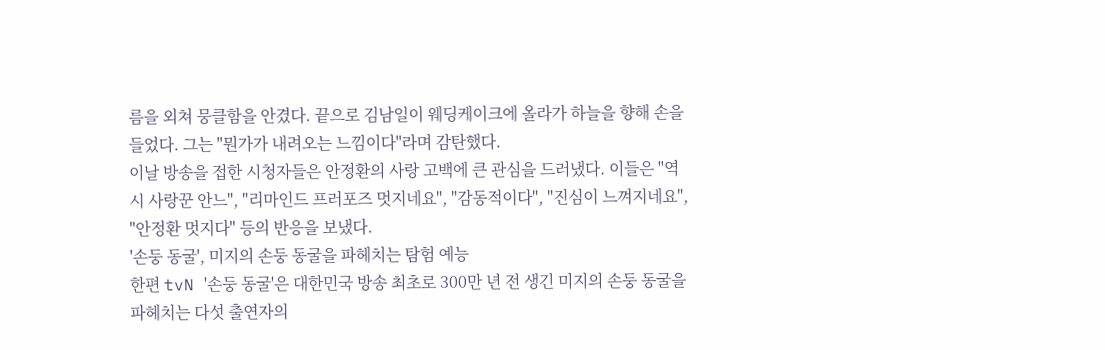름을 외쳐 뭉클함을 안겼다. 끝으로 김남일이 웨딩케이크에 올라가 하늘을 향해 손을 들었다. 그는 "뭔가가 내려오는 느낌이다"라며 감탄했다.
이날 방송을 접한 시청자들은 안정환의 사랑 고백에 큰 관심을 드러냈다. 이들은 "역시 사랑꾼 안느", "리마인드 프러포즈 멋지네요", "감동적이다", "진심이 느껴지네요", "안정환 멋지다" 등의 반응을 보냈다.
'손둥 동굴', 미지의 손둥 동굴을 파헤치는 탐험 예능
한편 tvN '손둥 동굴'은 대한민국 방송 최초로 300만 년 전 생긴 미지의 손둥 동굴을 파헤치는 다섯 출연자의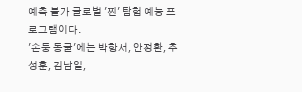예측 불가 글로벌 '찐' 탐험 예능 프로그램이다.
'손둥 동굴'에는 박항서, 안정환, 추성훈, 김남일,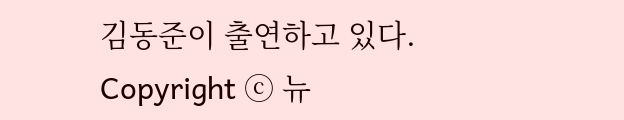김동준이 출연하고 있다.
Copyright ⓒ 뉴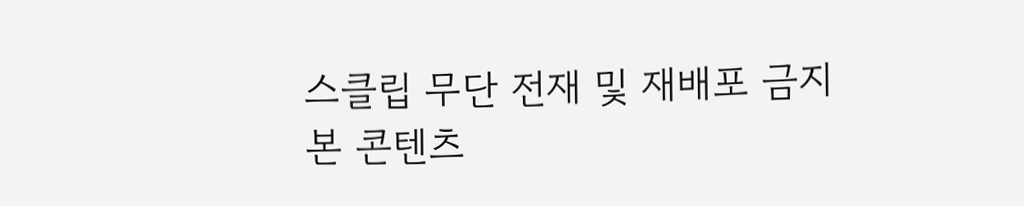스클립 무단 전재 및 재배포 금지
본 콘텐츠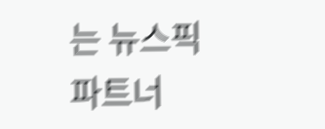는 뉴스픽 파트너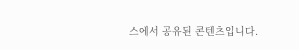스에서 공유된 콘텐츠입니다.